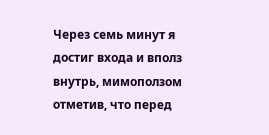Через семь минут я достиг входа и вполз внутрь, мимоползом отметив, что перед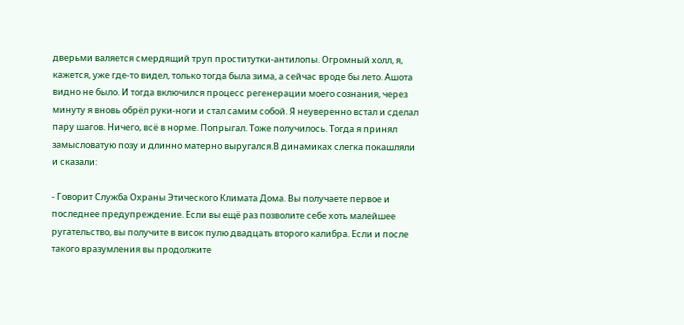дверьми валяется смердящий труп проститутки-антилопы. Огромный холл, я, кажется, уже где-то видел, только тогда была зима, а сейчас вроде бы лето. Ашота видно не было. И тогда включился процесс регенерации моего сознания, через минуту я вновь обрёл руки-ноги и стал самим собой. Я неуверенно встал и сделал пару шагов. Ничего, всё в норме. Попрыгал. Тоже получилось. Тогда я принял замысловатую позу и длинно матерно выругался.В динамиках слегка покашляли и сказали:

- Говорит Служба Охраны Этического Климата Дома. Вы получаете первое и последнее предупреждение. Если вы ещё раз позволите себе хоть малейшее ругательство, вы получите в висок пулю двадцать второго калибра. Если и после такого вразумления вы продолжите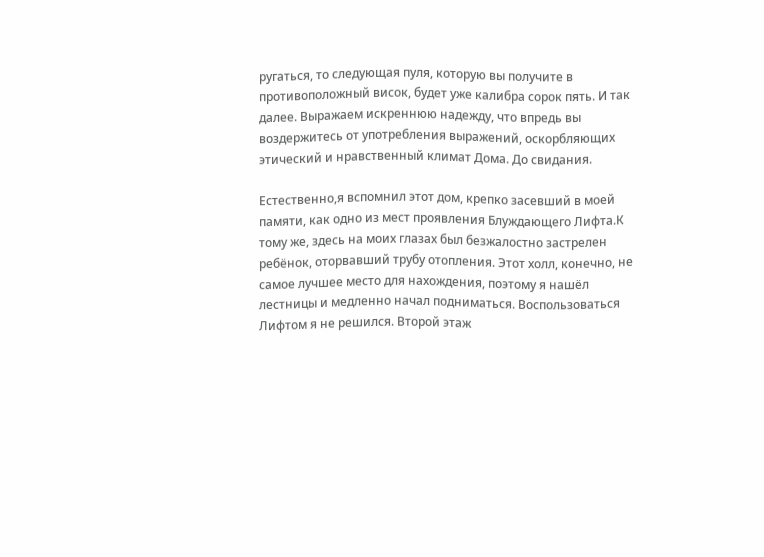ругаться, то следующая пуля, которую вы получите в противоположный висок, будет уже калибра сорок пять. И так далее. Выражаем искреннюю надежду, что впредь вы воздержитесь от употребления выражений, оскорбляющих этический и нравственный климат Дома. До свидания.

Естественно,я вспомнил этот дом, крепко засевший в моей памяти, как одно из мест проявления Блуждающего Лифта.К тому же, здесь на моих глазах был безжалостно застрелен ребёнок, оторвавший трубу отопления. Этот холл, конечно, не самое лучшее место для нахождения, поэтому я нашёл лестницы и медленно начал подниматься. Воспользоваться Лифтом я не решился. Второй этаж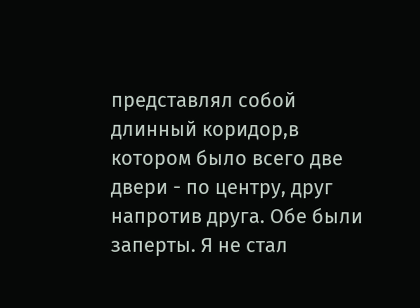представлял собой длинный коридор,в котором было всего две двери - по центру, друг напротив друга. Обе были заперты. Я не стал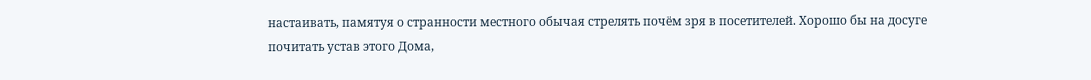настаивать, памятуя о странности местного обычая стрелять почём зря в посетителей. Хорошо бы на досуге почитать устав этого Дома,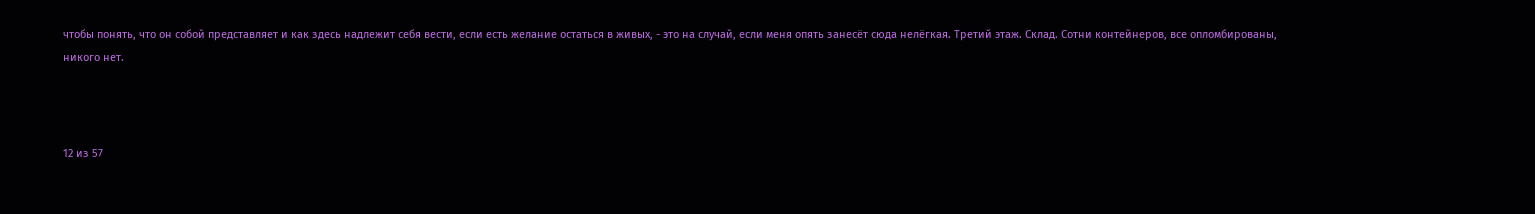чтобы понять, что он собой представляет и как здесь надлежит себя вести, если есть желание остаться в живых, - это на случай, если меня опять занесёт сюда нелёгкая. Третий этаж. Склад. Сотни контейнеров, все опломбированы, никого нет.



12 из 57